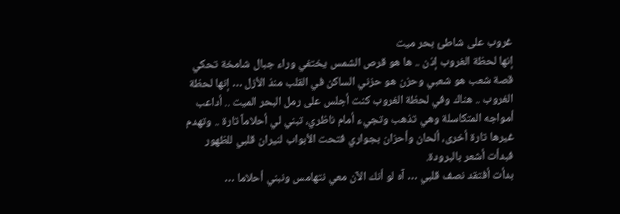غروب على شاطئ بحر ميت
إنها لحظة الغروب إذن .. ها هو قرص الشمس يختفي وراء جبال شامخة تحكي قصة شعب هو شعبي وحزن هو حزني الساكن في القلب منذ الأزل … إنها لحظة الغروب .. هناك وفي لحظة الغروب كنت أجلس على رمل البحر الميت .. أداعب أمواجه المتكاسلة وهي تذهب وتجيء أمام ناظري، تبني لي أحلاماً تارة .. وتهدم غيرها تارة أخرى، ألحان وأحزان بجواري فتحت الأبواب لنيران قلبي للظهور فبدأت أشعر بالبرودة.
بدأت أفتقد نصف قلبي … آه لو أنك الآن معي نتهامس ونبني أحلاما …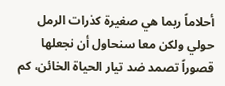أحلاماً ربما هي صغيرة كذرات الرمل حولي ولكن معا سنحاول أن نجعلها قصوراً تصمد ضد تيار الحياة الخائن، كم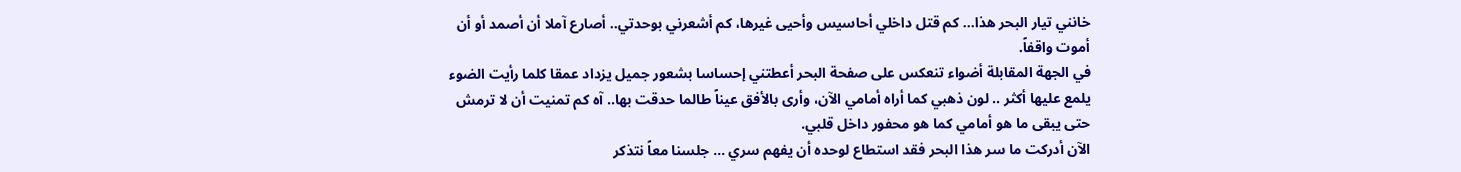خانني تيار البحر هذا… كم قتل داخلي أحاسيس وأحيى غيرها، كم أشعرني بوحدتي.. أصارع آملا أن أصمد أو أن أموت واقفاً.
في الجهة المقابلة أضواء تنعكس على صفحة البحر أعطتني إحساسا بشعور جميل يزداد عمقا كلما رأيت الضوء يلمع عليها أكثر .. لون ذهبي كما أراه أمامي الآن، وأرى بالأفق عيناً طالما حدقت بها.. آه كم تمنيت أن لا ترمش حتى يبقى ما هو أمامي كما هو محفور داخل قلبي.
الآن أدركت ما سر هذا البحر فقد استطاع لوحده أن يفهم سري … جلسنا معاً نتذكر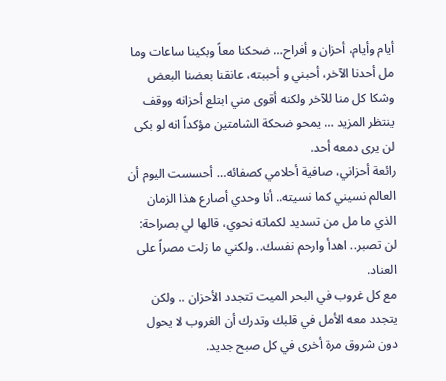أيام وأيام، أحزان و أفراح… ضحكنا معاً وبكينا ساعات وما مل أحدنا الآخر، أحبني و أحببته، عانقنا بعضنا البعض وشكا كل منا للآخر ولكنه أقوى مني ابتلع أحزانه ووقف ينتظر المزيد … يمحو ضحكة الشامتين مؤكداً انه لو بكى لن يرى دمعه أحد.
رائعة أحزاني، صافية أحلامي كصفائه… أحسست اليوم أن العالم نسيني كما نسيته.. أنا وحدي أصارع هذا الزمان الذي ما مل من تسديد لكماته نحوي، قالها لي بصراحة: لن تصبر.. اهدأ وارحم نفسك.. ولكني ما زلت مصراً على العناد.
مع كل غروب في البحر الميت تتجدد الأحزان .. ولكن يتجدد معه الأمل في قلبك وتدرك أن الغروب لا يحول دون شروق مرة أخرى في كل صبح جديد.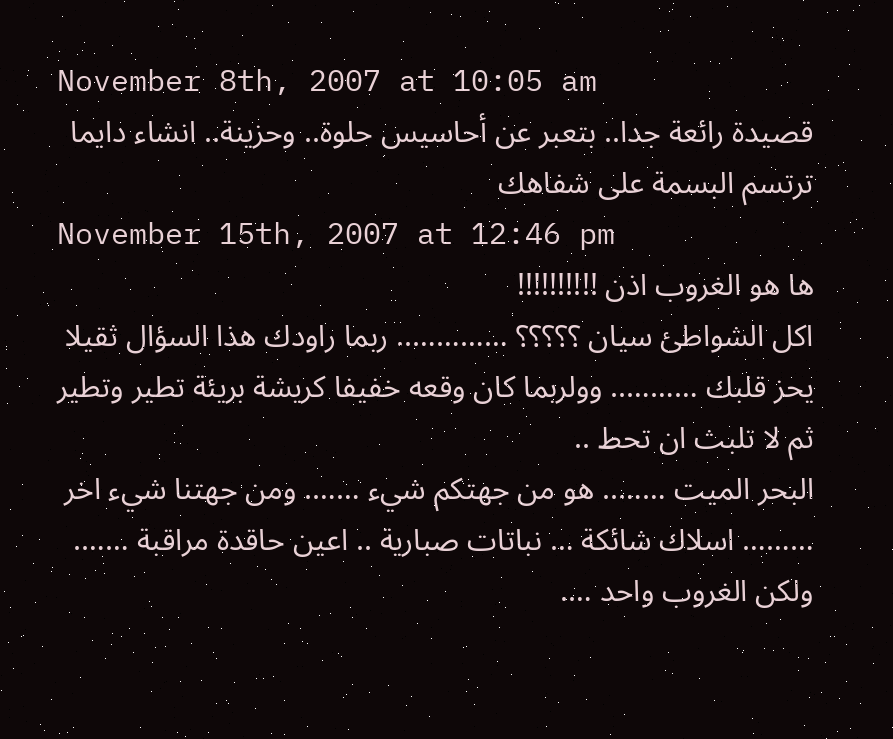November 8th, 2007 at 10:05 am
قصيدة رائعة جدا.. بتعبر عن أحاسيس حلوة.. وحزينة.. انشاء دايما ترتسم البسمة على شفاهك
November 15th, 2007 at 12:46 pm
ها هو الغروب اذن !!!!!!!!!!
اكل الشواطئ سيان ؟؟؟؟؟ ………….. ربما راودك هذا السؤال ثقيلا يحز قلبك ……….. وولربما كان وقعه خفيفا كريشة بريئة تطير وتطير ثم لا تلبث ان تحط ..
البحر الميت …….. هو من جهتكم شيء ……. ومن جهتنا شيء اخر ……… اسلاك شائكة … نباتات صبارية .. اعين حاقدة مراقبة ……. ولكن الغروب واحد ….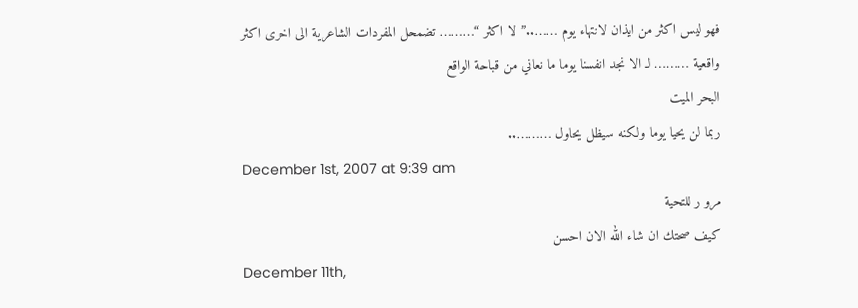فهو ليس اكثر من ايذان لانتهاء يوم ……..” لا اكثر “……… تضمحل المفردات الشاعرية الى اخرى اكثر واقعية ……… لـ الا نجد انفسنا يوما ما نعاني من قباحة الواقع
البحر الميت
ربما لن يحيا يوما ولكنه سيظل يحاول ………..
December 1st, 2007 at 9:39 am
مرو ر للتحية
كيف صحتك ان شاء الله الان احسن
December 11th,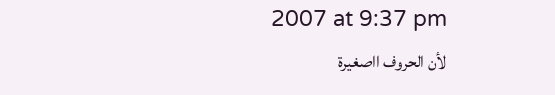2007 at 9:37 pm
لأن الحروف ااصغيرة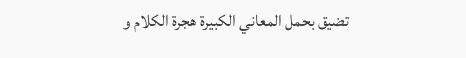تضيق بحمل المعاني الكبيرة هجرة الكلام و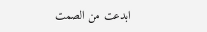ابدعت من الصمت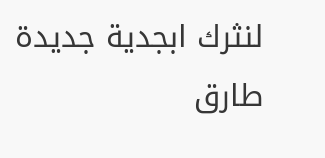لنثرك ابجدية جديدة
طارق